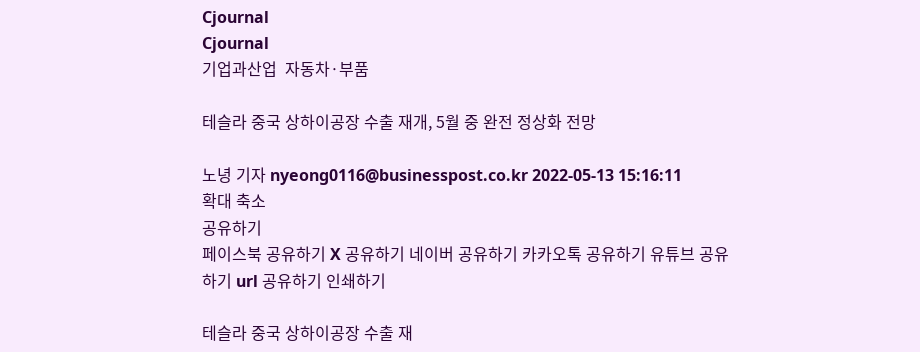Cjournal
Cjournal
기업과산업  자동차·부품

테슬라 중국 상하이공장 수출 재개, 5월 중 완전 정상화 전망

노녕 기자 nyeong0116@businesspost.co.kr 2022-05-13 15:16:11
확대 축소
공유하기
페이스북 공유하기 X 공유하기 네이버 공유하기 카카오톡 공유하기 유튜브 공유하기 url 공유하기 인쇄하기

테슬라 중국 상하이공장 수출 재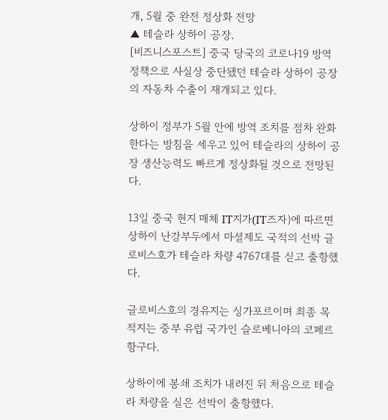개, 5월 중 완전 정상화 전망
▲ 테슬라 상하이 공장.
[비즈니스포스트] 중국 당국의 코로나19 방역 정책으로 사실상 중단됐던 테슬라 상하이 공장의 자동차 수출이 재개되고 있다.

상하이 정부가 5월 안에 방역 조치를 점차 완화한다는 방침을 세우고 있어 테슬라의 상하이 공장 생산능력도 빠르게 정상화될 것으로 전망된다.

13일 중국 현지 매체 IT지가(IT즈자)에 따르면 상하이 난강부두에서 마셜제도 국적의 선박 글로비스호가 테슬라 차량 4767대를 싣고 출항했다.

글로비스호의 경유지는 싱가포르이며 최종 목적지는 중부 유럽 국가인 슬로베니아의 코페르 항구다.

상하이에 봉쇄 조치가 내려진 뒤 처음으로 테슬라 차량을 실은 선박이 출항했다.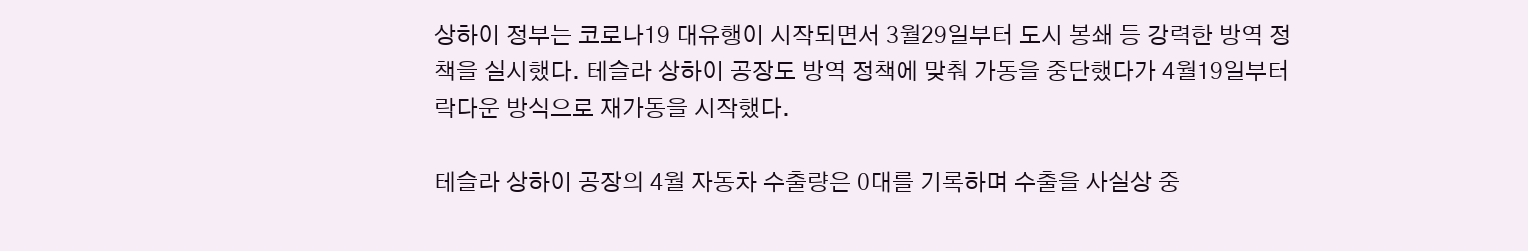상하이 정부는 코로나19 대유행이 시작되면서 3월29일부터 도시 봉쇄 등 강력한 방역 정책을 실시했다. 테슬라 상하이 공장도 방역 정책에 맞춰 가동을 중단했다가 4월19일부터 락다운 방식으로 재가동을 시작했다.

테슬라 상하이 공장의 4월 자동차 수출량은 0대를 기록하며 수출을 사실상 중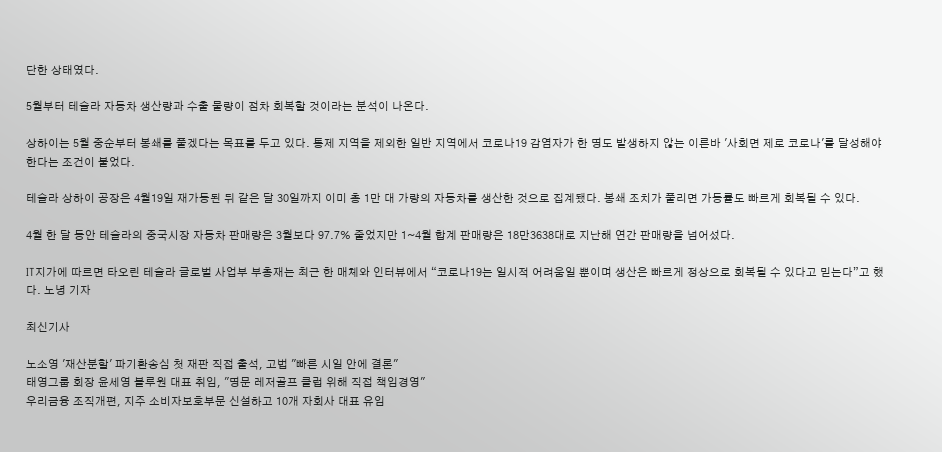단한 상태였다.

5월부터 테슬라 자동차 생산량과 수출 물량이 점차 회복할 것이라는 분석이 나온다.

상하이는 5월 중순부터 봉쇄를 풀겠다는 목표를 두고 있다. 통제 지역을 제외한 일반 지역에서 코로나19 감염자가 한 명도 발생하지 않는 이른바 '사회면 제로 코로나'를 달성해야 한다는 조건이 붙었다.

테슬라 상하이 공장은 4월19일 재가동된 뒤 같은 달 30일까지 이미 총 1만 대 가량의 자동차를 생산한 것으로 집계됐다. 봉쇄 조치가 풀리면 가동률도 빠르게 회복될 수 있다.

4월 한 달 동안 테슬라의 중국시장 자동차 판매량은 3월보다 97.7% 줄었지만 1~4월 합계 판매량은 18만3638대로 지난해 연간 판매량을 넘어섰다.

IT지가에 따르면 타오린 테슬라 글로벌 사업부 부총재는 최근 한 매체와 인터뷰에서 “코로나19는 일시적 어려움일 뿐이며 생산은 빠르게 정상으로 회복될 수 있다고 믿는다”고 했다. 노녕 기자

최신기사

노소영 '재산분할' 파기환송심 첫 재판 직접 출석, 고법 "빠른 시일 안에 결론"
태영그룹 회장 윤세영 블루원 대표 취임, "명문 레저골프 클럽 위해 직접 책임경영"
우리금융 조직개편, 지주 소비자보호부문 신설하고 10개 자회사 대표 유임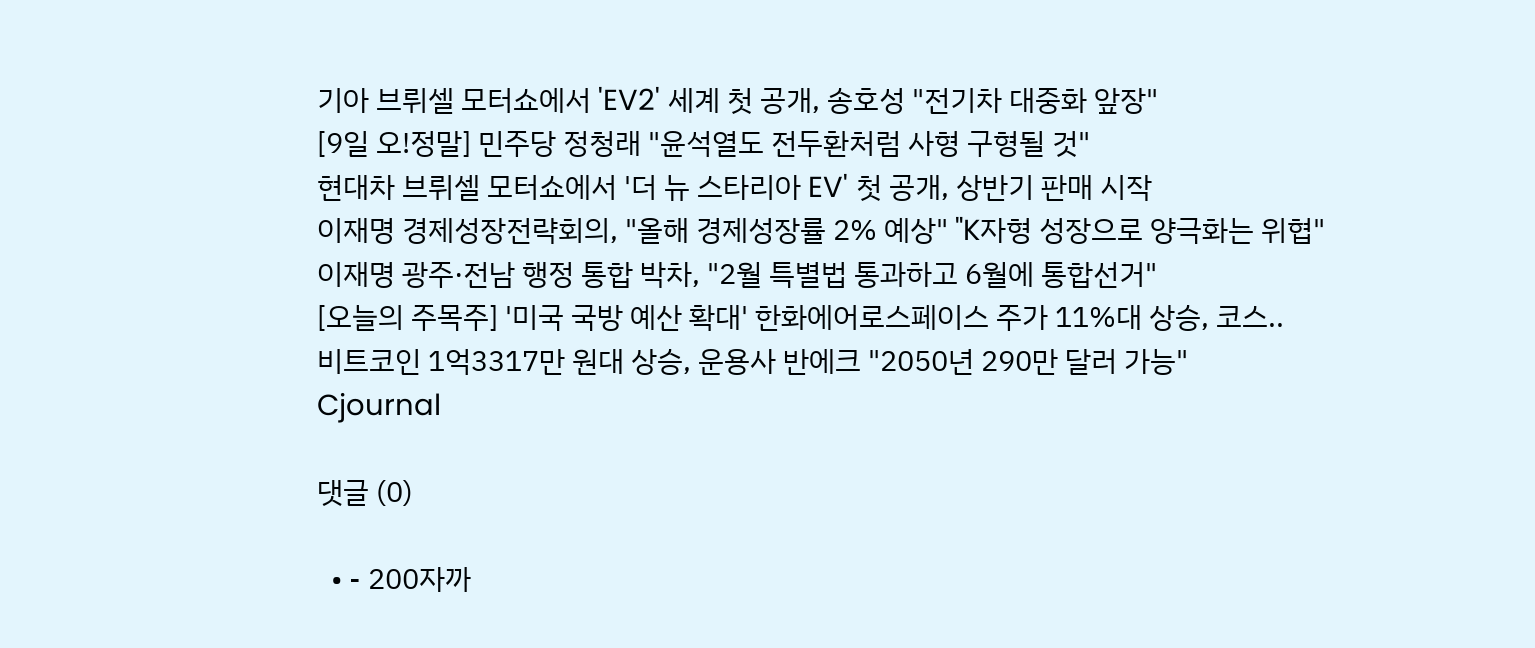기아 브뤼셀 모터쇼에서 'EV2' 세계 첫 공개, 송호성 "전기차 대중화 앞장"
[9일 오!정말] 민주당 정청래 "윤석열도 전두환처럼 사형 구형될 것"
현대차 브뤼셀 모터쇼에서 '더 뉴 스타리아 EV' 첫 공개, 상반기 판매 시작
이재명 경제성장전략회의, "올해 경제성장률 2% 예상" "K자형 성장으로 양극화는 위협"
이재명 광주·전남 행정 통합 박차, "2월 특별법 통과하고 6월에 통합선거"
[오늘의 주목주] '미국 국방 예산 확대' 한화에어로스페이스 주가 11%대 상승, 코스..
비트코인 1억3317만 원대 상승, 운용사 반에크 "2050년 290만 달러 가능"
Cjournal

댓글 (0)

  • - 200자까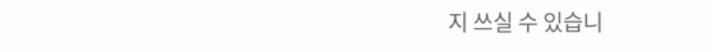지 쓰실 수 있습니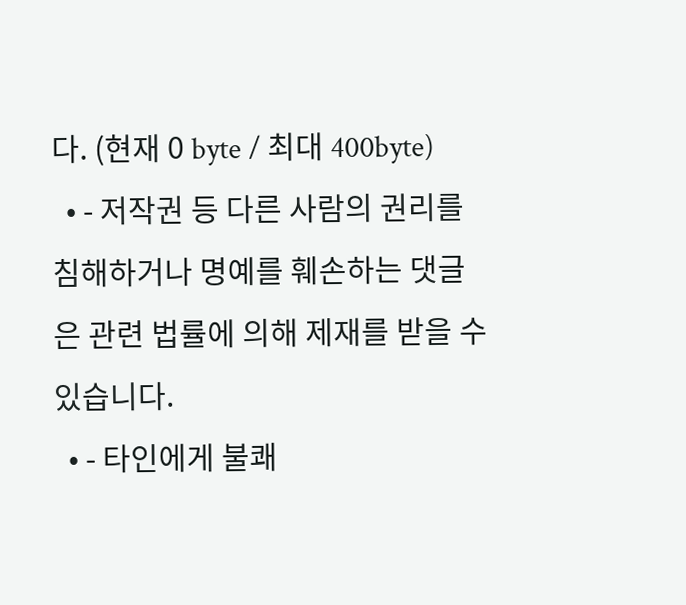다. (현재 0 byte / 최대 400byte)
  • - 저작권 등 다른 사람의 권리를 침해하거나 명예를 훼손하는 댓글은 관련 법률에 의해 제재를 받을 수 있습니다.
  • - 타인에게 불쾌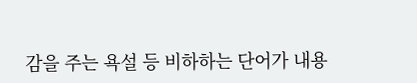감을 주는 욕설 등 비하하는 단어가 내용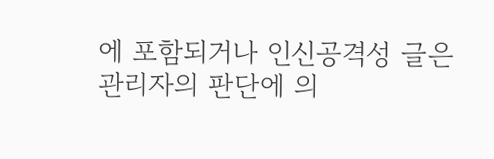에 포함되거나 인신공격성 글은 관리자의 판단에 의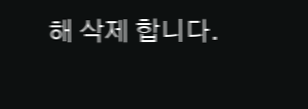해 삭제 합니다.